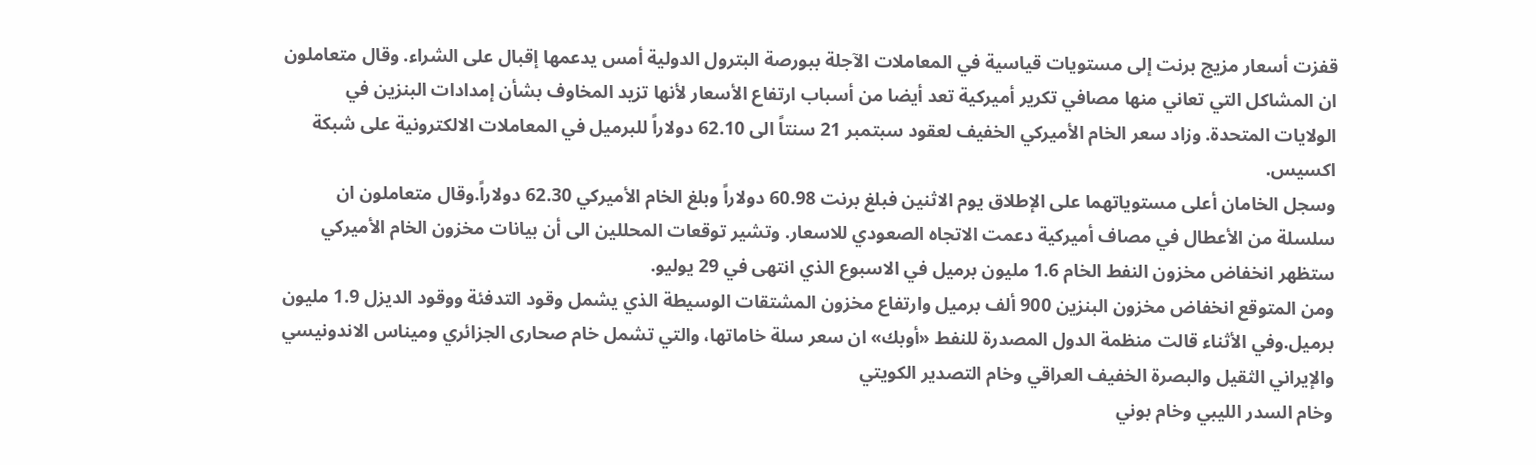قفزت أسعار مزيج برنت إلى مستويات قياسية في المعاملات الآجلة ببورصة البترول الدولية أمس يدعمها إقبال على الشراء. وقال متعاملون ان المشاكل التي تعاني منها مصافي تكرير أميركية تعد أيضا من أسباب ارتفاع الأسعار لأنها تزيد المخاوف بشأن إمدادات البنزين في الولايات المتحدة. وزاد سعر الخام الأميركي الخفيف لعقود سبتمبر 21 سنتاً الى 62.10 دولاراً للبرميل في المعاملات الالكترونية على شبكة اكسيس.
وسجل الخامان أعلى مستوياتهما على الإطلاق يوم الاثنين فبلغ برنت 60.98 دولاراً وبلغ الخام الأميركي 62.30 دولاراً.وقال متعاملون ان سلسلة من الأعطال في مصاف أميركية دعمت الاتجاه الصعودي للاسعار. وتشير توقعات المحللين الى أن بيانات مخزون الخام الأميركي ستظهر انخفاض مخزون النفط الخام 1.6 مليون برميل في الاسبوع الذي انتهى في 29 يوليو.
ومن المتوقع انخفاض مخزون البنزين 900 ألف برميل وارتفاع مخزون المشتقات الوسيطة الذي يشمل وقود التدفئة ووقود الديزل 1.9 مليون برميل.وفي الأثناء قالت منظمة الدول المصدرة للنفط «أوبك» ان سعر سلة خاماتها، والتي تشمل خام صحارى الجزائري وميناس الاندونيسي والإيراني الثقيل والبصرة الخفيف العراقي وخام التصدير الكويتي
وخام السدر الليبي وخام بوني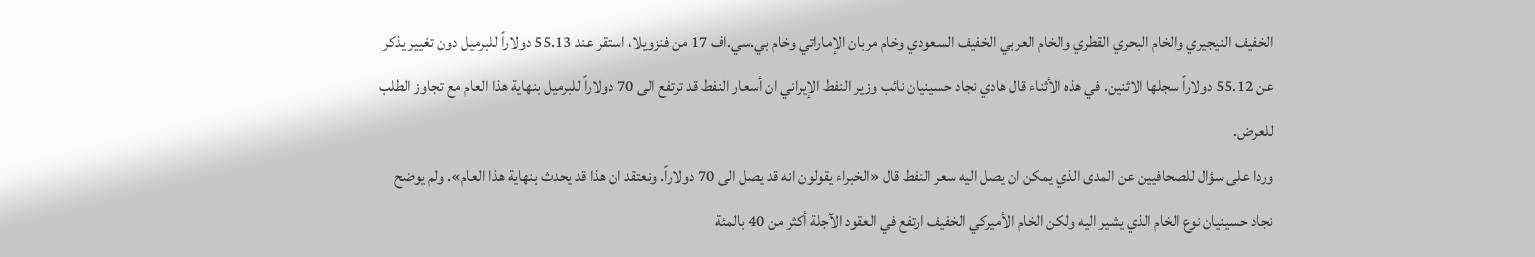الخفيف النيجيري والخام البحري القطري والخام العربي الخفيف السعودي وخام مربان الإماراتي وخام بي.سي.اف 17 من فنزويلا، استقر عند 55.13 دولاراً للبرميل دون تغيير يذكر عن 55.12 دولاراً سجلها الاثنين. في هذه الأثناء قال هادي نجاد حسينيان نائب وزير النفط الإيراني ان أسعار النفط قد ترتفع الى 70 دولاراً للبرميل بنهاية هذا العام مع تجاوز الطلب للعرض.
وردا على سؤال للصحافيين عن المدى الذي يمكن ان يصل اليه سعر النفط قال «الخبراء يقولون انه قد يصل الى 70 دولاراً. ونعتقد ان هذا قد يحدث بنهاية هذا العام». ولم يوضح نجاد حسينيان نوع الخام الذي يشير اليه ولكن الخام الأميركي الخفيف ارتفع في العقود الآجلة أكثر من 40 بالمئة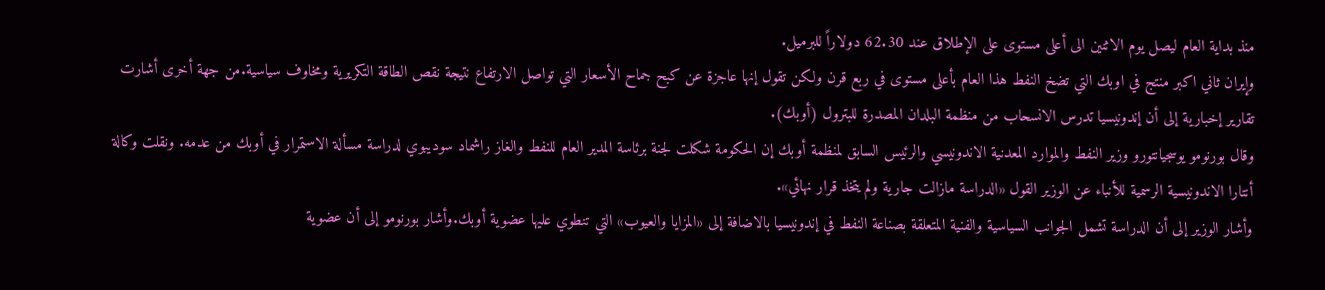منذ بداية العام ليصل يوم الاثنين الى أعلى مستوى على الإطلاق عند 62.30 دولاراً للبرميل.
وإيران ثاني اكبر منتج في اوبك التي تضخ النفط هذا العام بأعلى مستوى في ربع قرن ولكن تقول إنها عاجزة عن كبح جماح الأسعار التي تواصل الارتفاع نتيجة نقص الطاقة التكريرية ومخاوف سياسية.من جهة أخرى أشارت تقارير إخبارية إلى أن إندونيسيا تدرس الانسحاب من منظمة البلدان المصدرة للبترول (أوبك).
وقال بورنومو يوسجيانتورو وزير النفط والموارد المعدنية الاندونيسي والرئيس السابق لمنظمة أوبك إن الحكومة شكلت لجنة برئاسة المدير العام للنفط والغاز راشماد سوديبوي لدراسة مسألة الاستمرار في أوبك من عدمه. ونقلت وكالة أنتارا الاندونيسية الرسمية للأنباء عن الوزير القول «الدراسة مازالت جارية ولم يتخذ قرار نهائي».
وأشار الوزير إلى أن الدراسة تشمل الجوانب السياسية والفنية المتعلقة بصناعة النفط في إندونيسيا بالاضافة إلى «المزايا والعيوب» التي تنطوي عليها عضوية أوبك.وأشار بورنومو إلى أن عضوية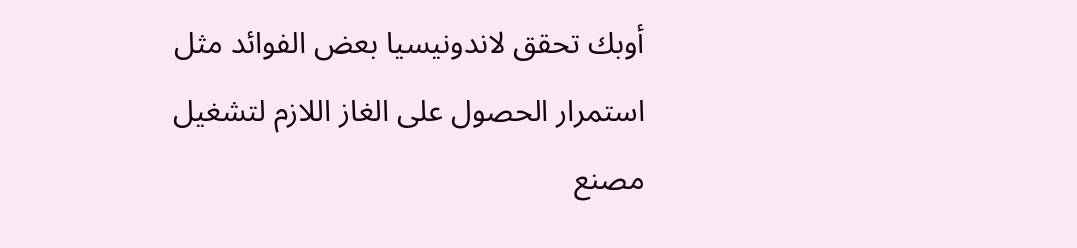أوبك تحقق لاندونيسيا بعض الفوائد مثل استمرار الحصول على الغاز اللازم لتشغيل مصنع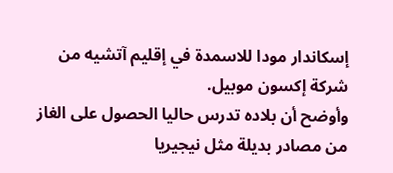إسكاندار مودا للاسمدة في إقليم آتشيه من شركة إكسون موبيل.
وأوضح أن بلاده تدرس حاليا الحصول على الغاز من مصادر بديلة مثل نيجيريا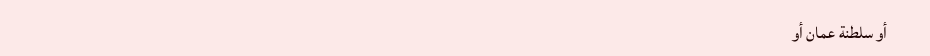أو سلطنة عمان أو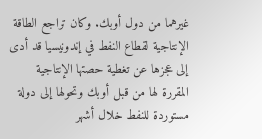غيرهما من دول أوبك. وكان تراجع الطاقة الإنتاجية لقطاع النفط في إندونيسيا قد أدى إلى عجزها عن تغطية حصتها الإنتاجية المقررة لها من قبل أوبك وتحولها إلى دولة مستوردة للنفط خلال أشهر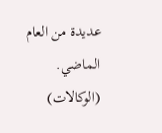عديدة من العام الماضي.
(الوكالات)